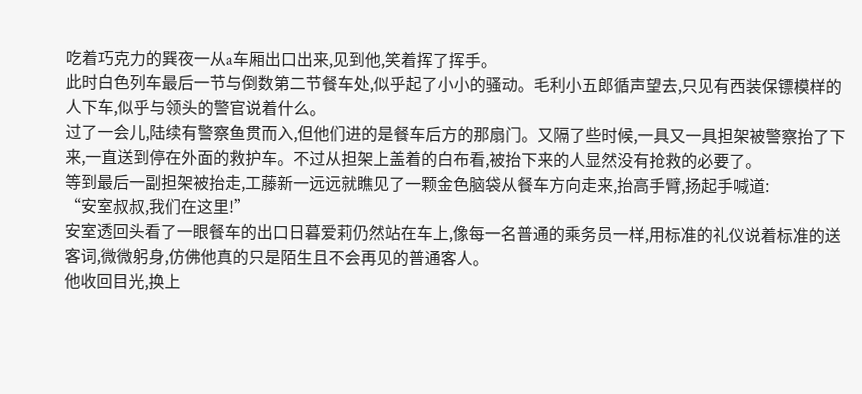吃着巧克力的巽夜一从a车厢出口出来,见到他,笑着挥了挥手。
此时白色列车最后一节与倒数第二节餐车处,似乎起了小小的骚动。毛利小五郎循声望去,只见有西装保镖模样的人下车,似乎与领头的警官说着什么。
过了一会儿,陆续有警察鱼贯而入,但他们进的是餐车后方的那扇门。又隔了些时候,一具又一具担架被警察抬了下来,一直送到停在外面的救护车。不过从担架上盖着的白布看,被抬下来的人显然没有抢救的必要了。
等到最后一副担架被抬走,工藤新一远远就瞧见了一颗金色脑袋从餐车方向走来,抬高手臂,扬起手喊道:
“安室叔叔,我们在这里!”
安室透回头看了一眼餐车的出口日暮爱莉仍然站在车上,像每一名普通的乘务员一样,用标准的礼仪说着标准的送客词,微微躬身,仿佛他真的只是陌生且不会再见的普通客人。
他收回目光,换上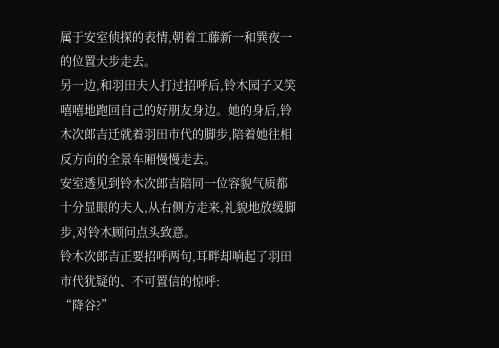属于安室侦探的表情,朝着工藤新一和巽夜一的位置大步走去。
另一边,和羽田夫人打过招呼后,铃木园子又笑嘻嘻地跑回自己的好朋友身边。她的身后,铃木次郎吉迁就着羽田市代的脚步,陪着她往相反方向的全景车厢慢慢走去。
安室透见到铃木次郎吉陪同一位容貌气质都十分显眼的夫人,从右侧方走来,礼貌地放缓脚步,对铃木顾问点头致意。
铃木次郎吉正要招呼两句,耳畔却响起了羽田市代犹疑的、不可置信的惊呼:
“降谷?”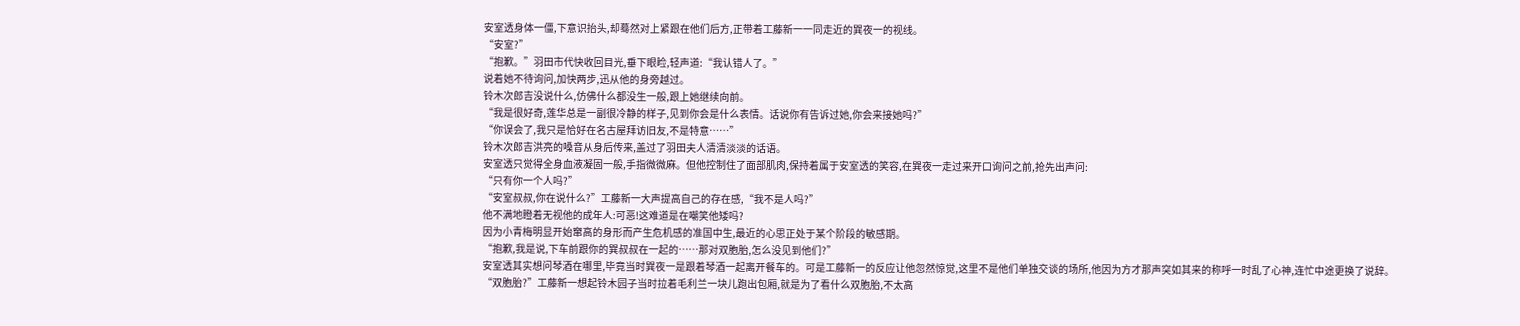安室透身体一僵,下意识抬头,却蓦然对上紧跟在他们后方,正带着工藤新一一同走近的巽夜一的视线。
“安室?”
“抱歉。”羽田市代快收回目光,垂下眼睑,轻声道:“我认错人了。”
说着她不待询问,加快两步,迅从他的身旁越过。
铃木次郎吉没说什么,仿佛什么都没生一般,跟上她继续向前。
“我是很好奇,莲华总是一副很冷静的样子,见到你会是什么表情。话说你有告诉过她,你会来接她吗?”
“你误会了,我只是恰好在名古屋拜访旧友,不是特意……”
铃木次郎吉洪亮的嗓音从身后传来,盖过了羽田夫人清清淡淡的话语。
安室透只觉得全身血液凝固一般,手指微微麻。但他控制住了面部肌肉,保持着属于安室透的笑容,在巽夜一走过来开口询问之前,抢先出声问:
“只有你一个人吗?”
“安室叔叔,你在说什么?”工藤新一大声提高自己的存在感,“我不是人吗?”
他不满地瞪着无视他的成年人:可恶!这难道是在嘲笑他矮吗?
因为小青梅明显开始窜高的身形而产生危机感的准国中生,最近的心思正处于某个阶段的敏感期。
“抱歉,我是说,下车前跟你的巽叔叔在一起的……那对双胞胎,怎么没见到他们?”
安室透其实想问琴酒在哪里,毕竟当时巽夜一是跟着琴酒一起离开餐车的。可是工藤新一的反应让他忽然惊觉,这里不是他们单独交谈的场所,他因为方才那声突如其来的称呼一时乱了心神,连忙中途更换了说辞。
“双胞胎?”工藤新一想起铃木园子当时拉着毛利兰一块儿跑出包厢,就是为了看什么双胞胎,不太高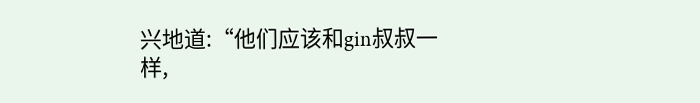兴地道:“他们应该和gin叔叔一样,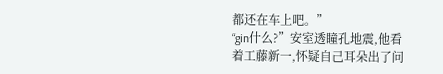都还在车上吧。”
“gin什么?”安室透瞳孔地震,他看着工藤新一,怀疑自己耳朵出了问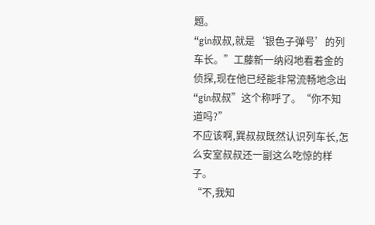题。
“gin叔叔,就是‘银色子弹号’的列车长。”工藤新一纳闷地看着金的侦探,现在他已经能非常流畅地念出“gin叔叔”这个称呼了。“你不知道吗?”
不应该啊,巽叔叔既然认识列车长,怎么安室叔叔还一副这么吃惊的样子。
“不,我知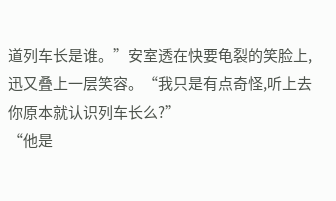道列车长是谁。”安室透在快要龟裂的笑脸上,迅又叠上一层笑容。“我只是有点奇怪,听上去你原本就认识列车长么?”
“他是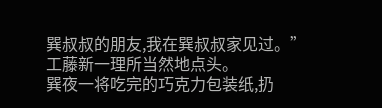巽叔叔的朋友,我在巽叔叔家见过。”工藤新一理所当然地点头。
巽夜一将吃完的巧克力包装纸,扔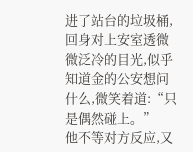进了站台的垃圾桶,回身对上安室透微微泛冷的目光,似乎知道金的公安想问什么,微笑着道:“只是偶然碰上。”
他不等对方反应,又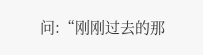问:“刚刚过去的那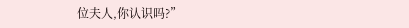位夫人,你认识吗?”